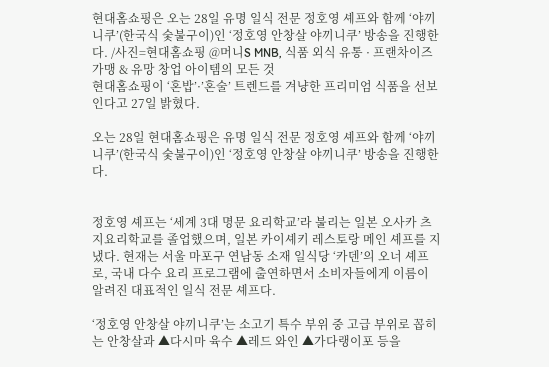현대홈쇼핑은 오는 28일 유명 일식 전문 정호영 셰프와 함께 ‘야끼니쿠’(한국식 숯불구이)인 ‘정호영 안창살 야끼니쿠’ 방송을 진행한다. /사진=현대홈쇼핑 @머니S MNB, 식품 외식 유통 · 프랜차이즈 가맹 & 유망 창업 아이템의 모든 것
현대홈쇼핑이 ‘혼밥’·’혼술’ 트렌드를 겨냥한 프리미엄 식품을 선보인다고 27일 밝혔다.

오는 28일 현대홈쇼핑은 유명 일식 전문 정호영 셰프와 함께 ‘야끼니쿠’(한국식 숯불구이)인 ‘정호영 안창살 야끼니쿠’ 방송을 진행한다.


정호영 셰프는 ‘세계 3대 명문 요리학교’라 불리는 일본 오사카 츠지요리학교를 졸업했으며, 일본 카이셰키 레스토랑 메인 셰프를 지냈다. 현재는 서울 마포구 연남동 소재 일식당 ‘카덴’의 오너 셰프로, 국내 다수 요리 프로그램에 출연하면서 소비자들에게 이름이 알려진 대표적인 일식 전문 셰프다.

‘정호영 안창살 야끼니쿠’는 소고기 특수 부위 중 고급 부위로 꼽히는 안창살과 ▲다시마 육수 ▲레드 와인 ▲가다랭이포 등을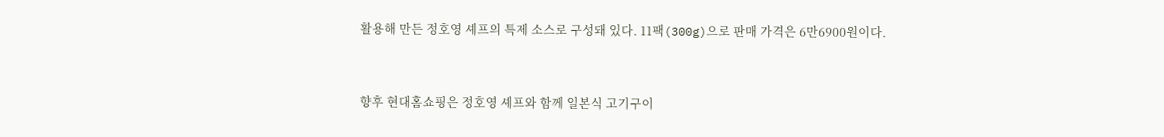활용해 만든 정호영 셰프의 특제 소스로 구성돼 있다. 11팩(300g)으로 판매 가격은 6만6900원이다.


향후 현대홈쇼핑은 정호영 셰프와 함께 일본식 고기구이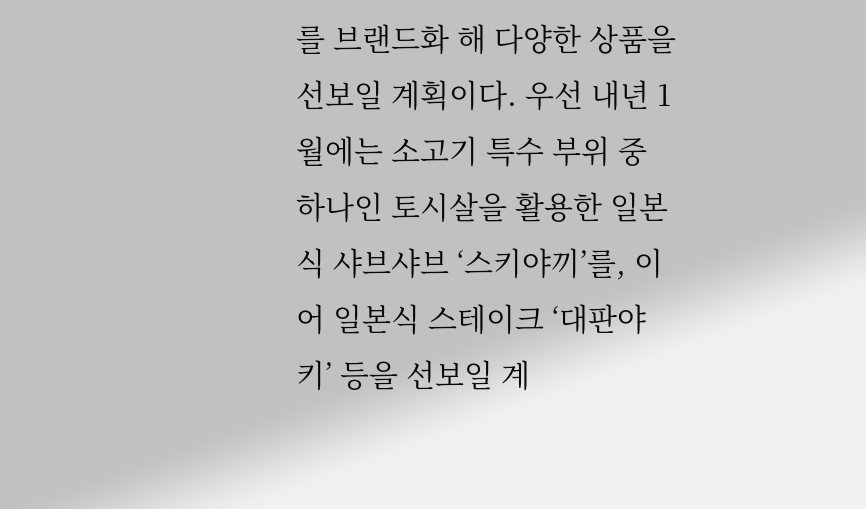를 브랜드화 해 다양한 상품을 선보일 계획이다. 우선 내년 1월에는 소고기 특수 부위 중 하나인 토시살을 활용한 일본식 샤브샤브 ‘스키야끼’를, 이어 일본식 스테이크 ‘대판야키’ 등을 선보일 계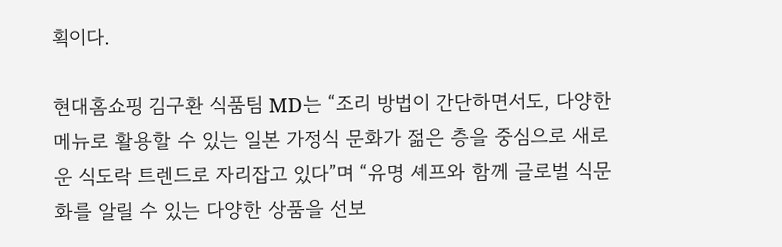획이다.

현대홈쇼핑 김구환 식품팀 MD는 “조리 방법이 간단하면서도, 다양한 메뉴로 활용할 수 있는 일본 가정식 문화가 젊은 층을 중심으로 새로운 식도락 트렌드로 자리잡고 있다”며 “유명 셰프와 함께 글로벌 식문화를 알릴 수 있는 다양한 상품을 선보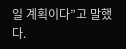일 계획이다”고 말했다.